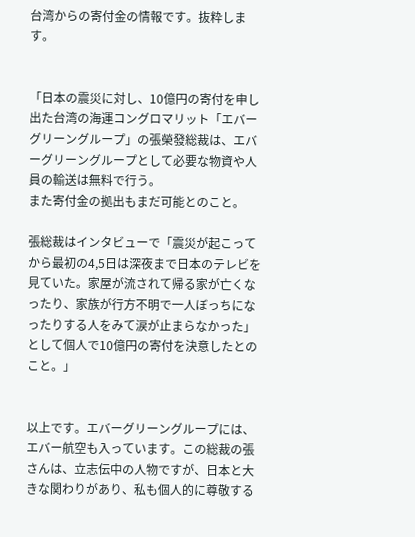台湾からの寄付金の情報です。抜粋します。


「日本の震災に対し、10億円の寄付を申し出た台湾の海運コングロマリット「エバーグリーングループ」の張榮發総裁は、エバーグリーングループとして必要な物資や人員の輸送は無料で行う。
また寄付金の拠出もまだ可能とのこと。

張総裁はインタビューで「震災が起こってから最初の4,5日は深夜まで日本のテレビを見ていた。家屋が流されて帰る家が亡くなったり、家族が行方不明で一人ぼっちになったりする人をみて涙が止まらなかった」として個人で10億円の寄付を決意したとのこと。」


以上です。エバーグリーングループには、エバー航空も入っています。この総裁の張さんは、立志伝中の人物ですが、日本と大きな関わりがあり、私も個人的に尊敬する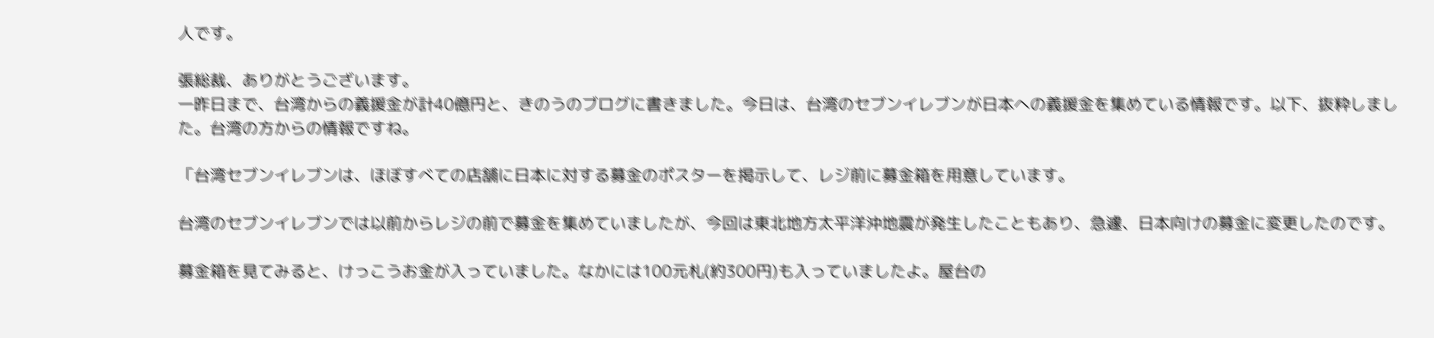人です。

張総裁、ありがとうございます。
一昨日まで、台湾からの義援金が計40億円と、きのうのブログに書きました。今日は、台湾のセブンイレブンが日本への義援金を集めている情報です。以下、抜粋しました。台湾の方からの情報ですね。

「台湾セブンイレブンは、ほぼすべての店舗に日本に対する募金のポスターを掲示して、レジ前に募金箱を用意しています。

台湾のセブンイレブンでは以前からレジの前で募金を集めていましたが、今回は東北地方太平洋沖地震が発生したこともあり、急遽、日本向けの募金に変更したのです。

募金箱を見てみると、けっこうお金が入っていました。なかには100元札(約300円)も入っていましたよ。屋台の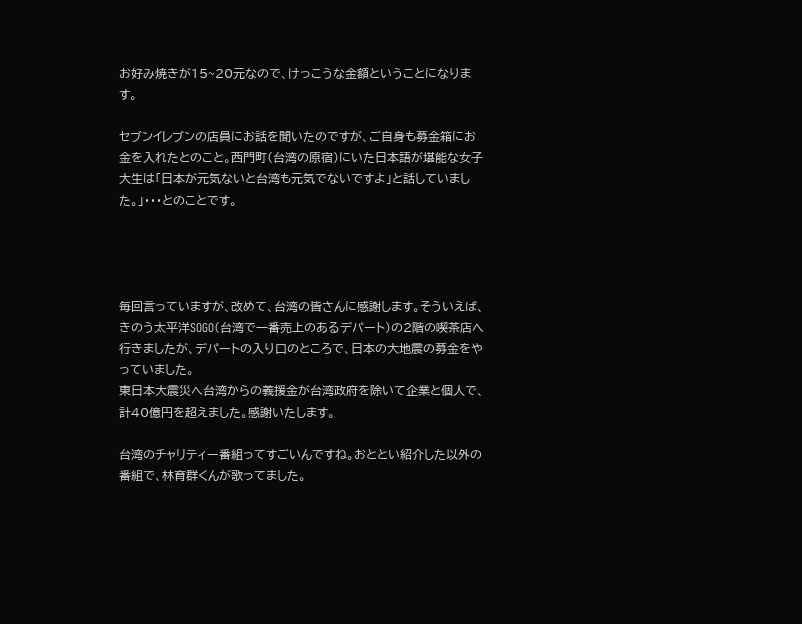お好み焼きが15~20元なので、けっこうな金額ということになります。

セブンイレブンの店員にお話を聞いたのですが、ご自身も募金箱にお金を入れたとのこと。西門町(台湾の原宿)にいた日本語が堪能な女子大生は「日本が元気ないと台湾も元気でないですよ」と話していました。」・・・とのことです。




毎回言っていますが、改めて、台湾の皆さんに感謝します。そういえば、きのう太平洋SOGO(台湾で一番売上のあるデパート)の2階の喫茶店へ行きましたが、デパートの入り口のところで、日本の大地震の募金をやっていました。
東日本大震災へ台湾からの義援金が台湾政府を除いて企業と個人で、計40億円を超えました。感謝いたします。

台湾のチャリティー番組ってすごいんですね。おととい紹介した以外の番組で、林育群くんが歌ってました。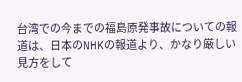台湾での今までの福島原発事故についての報道は、日本のNHKの報道より、かなり厳しい見方をして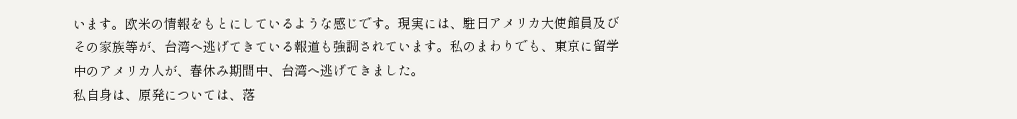います。欧米の情報をもとにしているような感じです。現実には、駐日アメリカ大使館員及びその家族等が、台湾へ逃げてきている報道も強調されています。私のまわりでも、東京に留学中のアメリカ人が、春休み期間中、台湾へ逃げてきました。
私自身は、原発については、落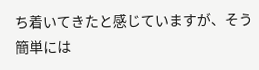ち着いてきたと感じていますが、そう簡単には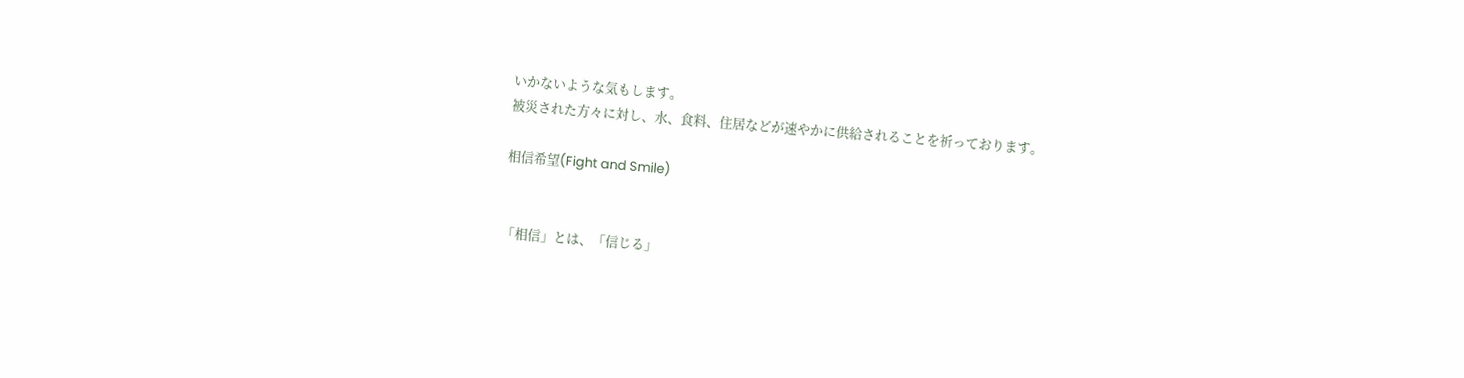いかないような気もします。
被災された方々に対し、水、食料、住居などが速やかに供給されることを祈っております。

相信希望(Fight and Smile)


「相信」とは、「信じる」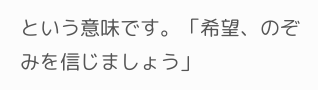という意味です。「希望、のぞみを信じましょう」